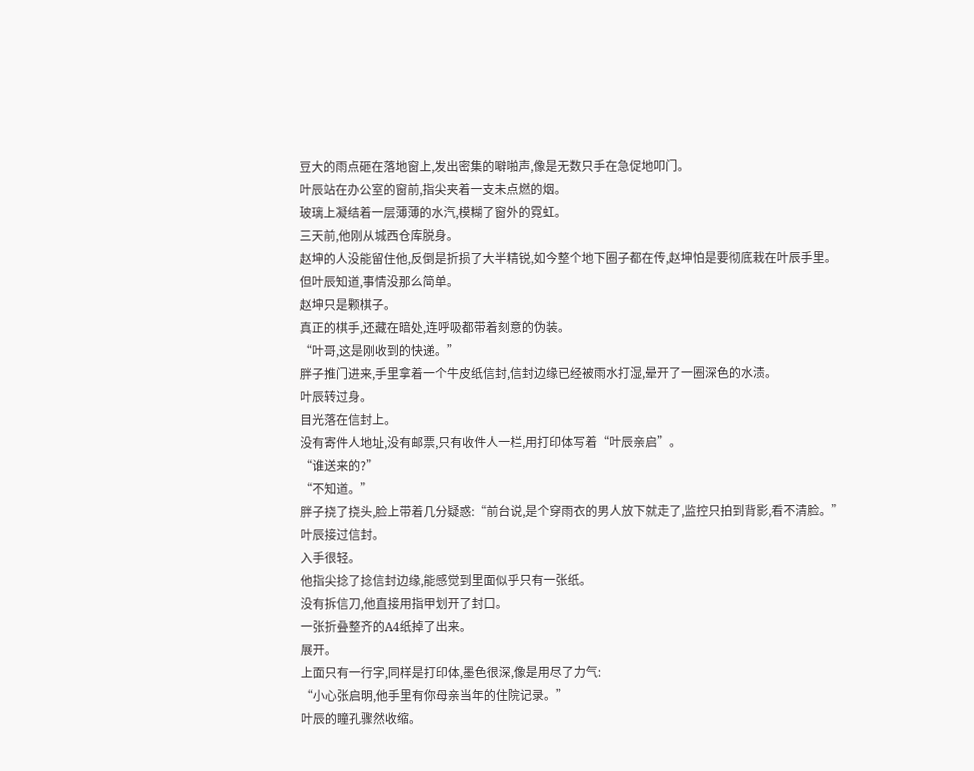豆大的雨点砸在落地窗上,发出密集的噼啪声,像是无数只手在急促地叩门。
叶辰站在办公室的窗前,指尖夹着一支未点燃的烟。
玻璃上凝结着一层薄薄的水汽,模糊了窗外的霓虹。
三天前,他刚从城西仓库脱身。
赵坤的人没能留住他,反倒是折损了大半精锐,如今整个地下圈子都在传,赵坤怕是要彻底栽在叶辰手里。
但叶辰知道,事情没那么简单。
赵坤只是颗棋子。
真正的棋手,还藏在暗处,连呼吸都带着刻意的伪装。
“叶哥,这是刚收到的快递。”
胖子推门进来,手里拿着一个牛皮纸信封,信封边缘已经被雨水打湿,晕开了一圈深色的水渍。
叶辰转过身。
目光落在信封上。
没有寄件人地址,没有邮票,只有收件人一栏,用打印体写着“叶辰亲启”。
“谁送来的?”
“不知道。”
胖子挠了挠头,脸上带着几分疑惑:“前台说,是个穿雨衣的男人放下就走了,监控只拍到背影,看不清脸。”
叶辰接过信封。
入手很轻。
他指尖捻了捻信封边缘,能感觉到里面似乎只有一张纸。
没有拆信刀,他直接用指甲划开了封口。
一张折叠整齐的A4纸掉了出来。
展开。
上面只有一行字,同样是打印体,墨色很深,像是用尽了力气:
“小心张启明,他手里有你母亲当年的住院记录。”
叶辰的瞳孔骤然收缩。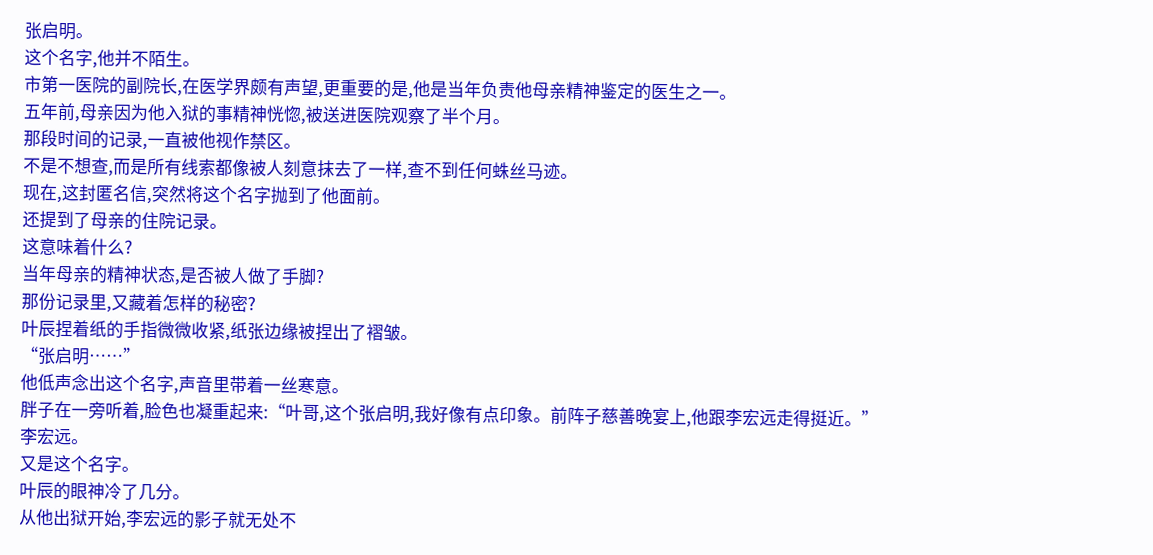张启明。
这个名字,他并不陌生。
市第一医院的副院长,在医学界颇有声望,更重要的是,他是当年负责他母亲精神鉴定的医生之一。
五年前,母亲因为他入狱的事精神恍惚,被送进医院观察了半个月。
那段时间的记录,一直被他视作禁区。
不是不想查,而是所有线索都像被人刻意抹去了一样,查不到任何蛛丝马迹。
现在,这封匿名信,突然将这个名字抛到了他面前。
还提到了母亲的住院记录。
这意味着什么?
当年母亲的精神状态,是否被人做了手脚?
那份记录里,又藏着怎样的秘密?
叶辰捏着纸的手指微微收紧,纸张边缘被捏出了褶皱。
“张启明……”
他低声念出这个名字,声音里带着一丝寒意。
胖子在一旁听着,脸色也凝重起来:“叶哥,这个张启明,我好像有点印象。前阵子慈善晚宴上,他跟李宏远走得挺近。”
李宏远。
又是这个名字。
叶辰的眼神冷了几分。
从他出狱开始,李宏远的影子就无处不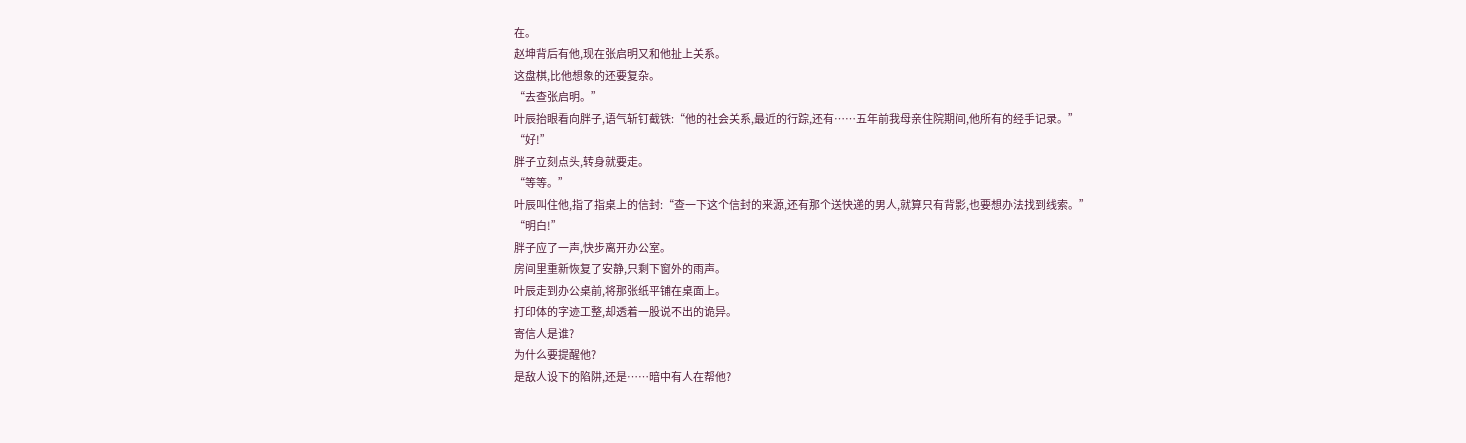在。
赵坤背后有他,现在张启明又和他扯上关系。
这盘棋,比他想象的还要复杂。
“去查张启明。”
叶辰抬眼看向胖子,语气斩钉截铁:“他的社会关系,最近的行踪,还有……五年前我母亲住院期间,他所有的经手记录。”
“好!”
胖子立刻点头,转身就要走。
“等等。”
叶辰叫住他,指了指桌上的信封:“查一下这个信封的来源,还有那个送快递的男人,就算只有背影,也要想办法找到线索。”
“明白!”
胖子应了一声,快步离开办公室。
房间里重新恢复了安静,只剩下窗外的雨声。
叶辰走到办公桌前,将那张纸平铺在桌面上。
打印体的字迹工整,却透着一股说不出的诡异。
寄信人是谁?
为什么要提醒他?
是敌人设下的陷阱,还是……暗中有人在帮他?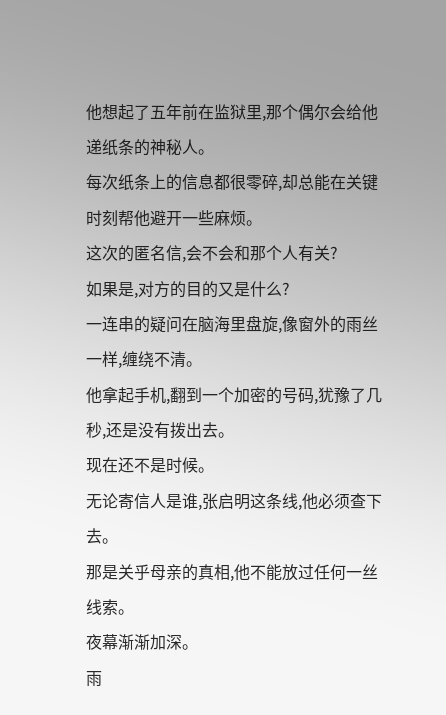他想起了五年前在监狱里,那个偶尔会给他递纸条的神秘人。
每次纸条上的信息都很零碎,却总能在关键时刻帮他避开一些麻烦。
这次的匿名信,会不会和那个人有关?
如果是,对方的目的又是什么?
一连串的疑问在脑海里盘旋,像窗外的雨丝一样,缠绕不清。
他拿起手机,翻到一个加密的号码,犹豫了几秒,还是没有拨出去。
现在还不是时候。
无论寄信人是谁,张启明这条线,他必须查下去。
那是关乎母亲的真相,他不能放过任何一丝线索。
夜幕渐渐加深。
雨